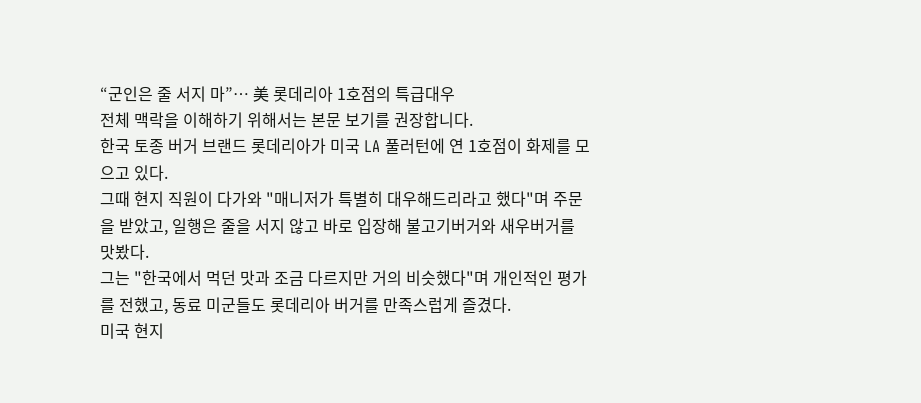“군인은 줄 서지 마”… 美 롯데리아 1호점의 특급대우
전체 맥락을 이해하기 위해서는 본문 보기를 권장합니다.
한국 토종 버거 브랜드 롯데리아가 미국 LA 풀러턴에 연 1호점이 화제를 모으고 있다.
그때 현지 직원이 다가와 "매니저가 특별히 대우해드리라고 했다"며 주문을 받았고, 일행은 줄을 서지 않고 바로 입장해 불고기버거와 새우버거를 맛봤다.
그는 "한국에서 먹던 맛과 조금 다르지만 거의 비슷했다"며 개인적인 평가를 전했고, 동료 미군들도 롯데리아 버거를 만족스럽게 즐겼다.
미국 현지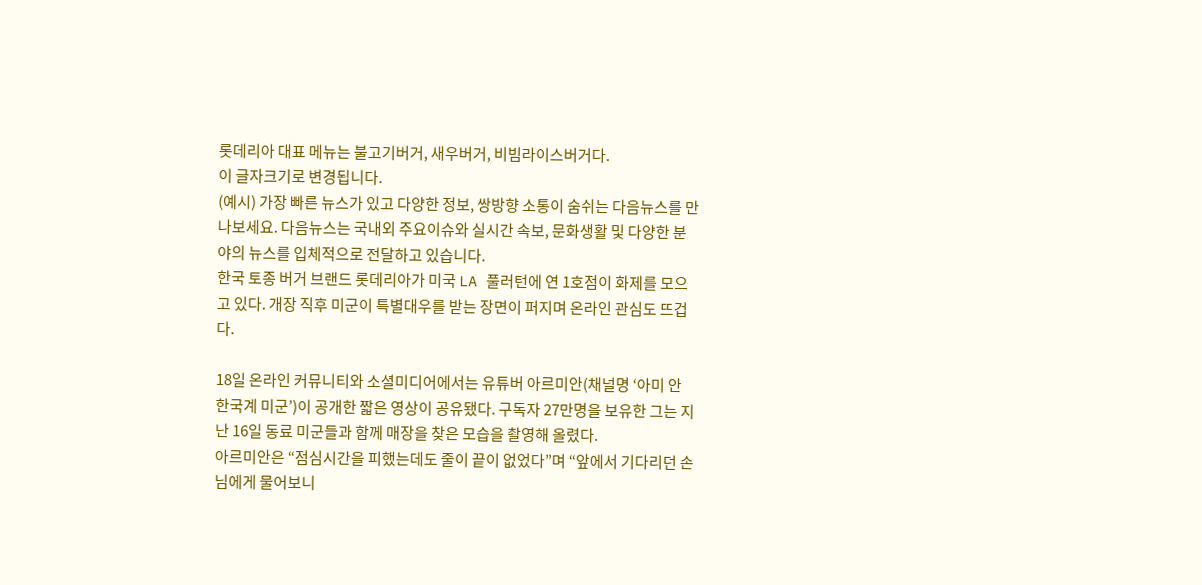롯데리아 대표 메뉴는 불고기버거, 새우버거, 비빔라이스버거다.
이 글자크기로 변경됩니다.
(예시) 가장 빠른 뉴스가 있고 다양한 정보, 쌍방향 소통이 숨쉬는 다음뉴스를 만나보세요. 다음뉴스는 국내외 주요이슈와 실시간 속보, 문화생활 및 다양한 분야의 뉴스를 입체적으로 전달하고 있습니다.
한국 토종 버거 브랜드 롯데리아가 미국 LA 풀러턴에 연 1호점이 화제를 모으고 있다. 개장 직후 미군이 특별대우를 받는 장면이 퍼지며 온라인 관심도 뜨겁다.

18일 온라인 커뮤니티와 소셜미디어에서는 유튜버 아르미안(채널명 ‘아미 안 한국계 미군’)이 공개한 짧은 영상이 공유됐다. 구독자 27만명을 보유한 그는 지난 16일 동료 미군들과 함께 매장을 찾은 모습을 촬영해 올렸다.
아르미안은 “점심시간을 피했는데도 줄이 끝이 없었다”며 “앞에서 기다리던 손님에게 물어보니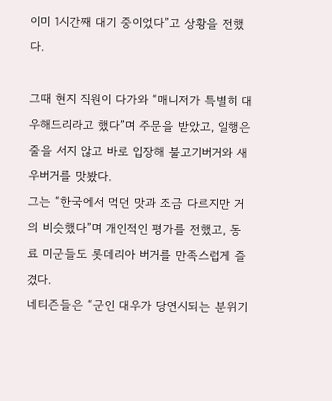이미 1시간째 대기 중이었다”고 상황을 전했다.

그때 현지 직원이 다가와 “매니저가 특별히 대우해드리라고 했다”며 주문을 받았고, 일행은 줄을 서지 않고 바로 입장해 불고기버거와 새우버거를 맛봤다.
그는 “한국에서 먹던 맛과 조금 다르지만 거의 비슷했다”며 개인적인 평가를 전했고, 동료 미군들도 롯데리아 버거를 만족스럽게 즐겼다.
네티즌들은 “군인 대우가 당연시되는 분위기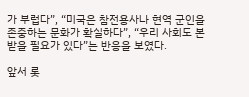가 부럽다”, “미국은 참전용사나 현역 군인을 존중하는 문화가 확실하다”, “우리 사회도 본받을 필요가 있다”는 반응을 보였다.

앞서 롯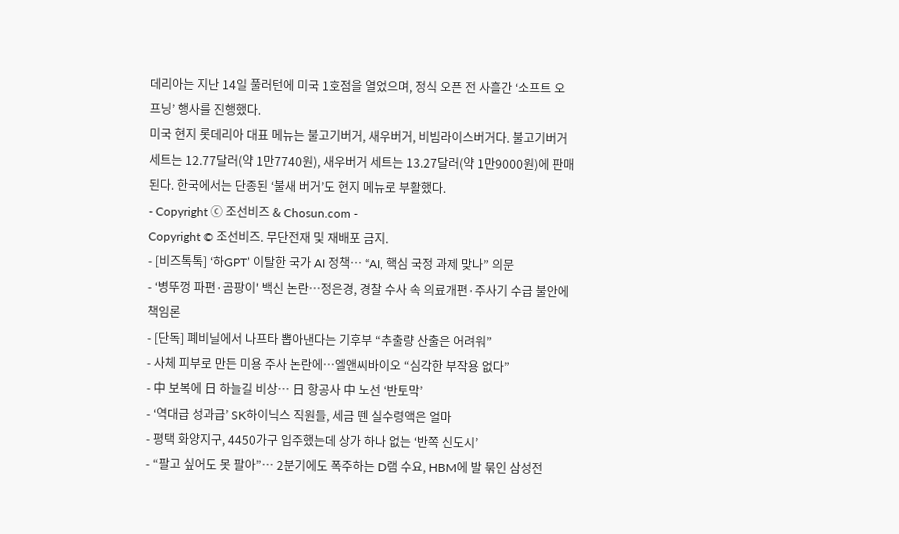데리아는 지난 14일 풀러턴에 미국 1호점을 열었으며, 정식 오픈 전 사흘간 ‘소프트 오프닝’ 행사를 진행했다.
미국 현지 롯데리아 대표 메뉴는 불고기버거, 새우버거, 비빔라이스버거다. 불고기버거 세트는 12.77달러(약 1만7740원), 새우버거 세트는 13.27달러(약 1만9000원)에 판매된다. 한국에서는 단종된 ‘불새 버거’도 현지 메뉴로 부활했다.
- Copyright ⓒ 조선비즈 & Chosun.com -
Copyright © 조선비즈. 무단전재 및 재배포 금지.
- [비즈톡톡] ‘하GPT’ 이탈한 국가 AI 정책… “AI, 핵심 국정 과제 맞나” 의문
- ‘병뚜껑 파편·곰팡이' 백신 논란…정은경, 경찰 수사 속 의료개편·주사기 수급 불안에 책임론
- [단독] 폐비닐에서 나프타 뽑아낸다는 기후부 “추출량 산출은 어려워”
- 사체 피부로 만든 미용 주사 논란에…엘앤씨바이오 “심각한 부작용 없다”
- 中 보복에 日 하늘길 비상… 日 항공사 中 노선 ‘반토막’
- ‘역대급 성과급’ SK하이닉스 직원들, 세금 뗀 실수령액은 얼마
- 평택 화양지구, 4450가구 입주했는데 상가 하나 없는 ‘반쪽 신도시’
- “팔고 싶어도 못 팔아”… 2분기에도 폭주하는 D램 수요, HBM에 발 묶인 삼성전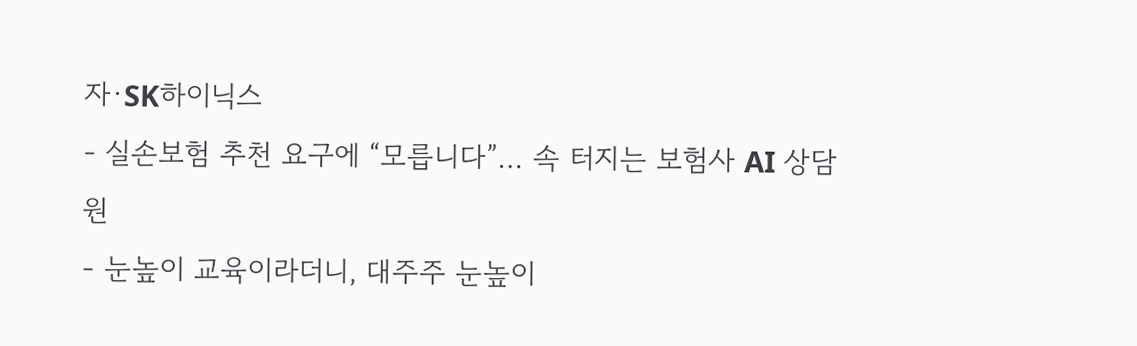자·SK하이닉스
- 실손보험 추천 요구에 “모릅니다”… 속 터지는 보험사 AI 상담원
- 눈높이 교육이라더니, 대주주 눈높이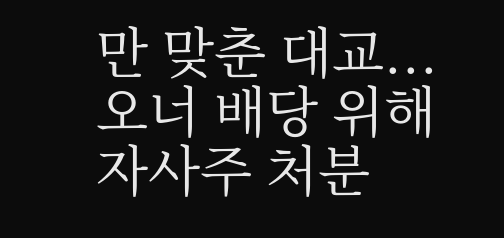만 맞춘 대교... 오너 배당 위해 자사주 처분